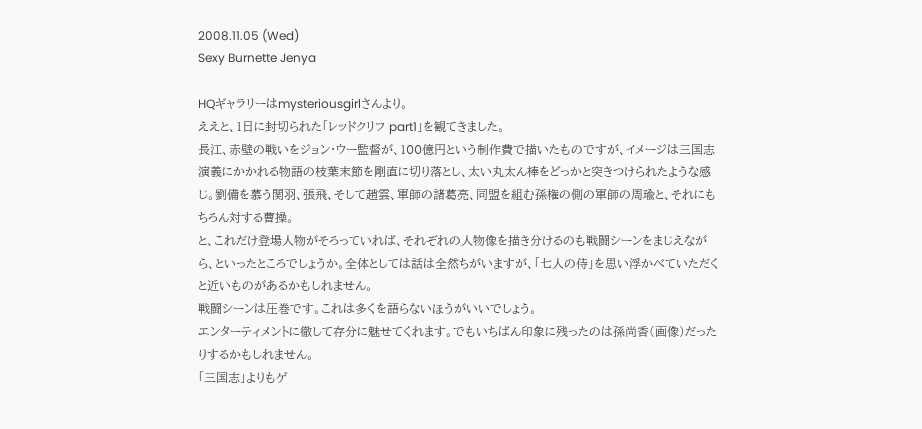2008.11.05 (Wed)
Sexy Burnette Jenya

HQギャラリーはmysteriousgirlさんより。
ええと、1日に封切られた「レッドクリフ part1」を観てきました。
長江、赤壁の戦いをジョン・ウー監督が、100億円という制作費で描いたものですが、イメージは三国志演義にかかれる物語の枝葉末節を剛直に切り落とし、太い丸太ん棒をどっかと突きつけられたような感じ。劉備を慕う関羽、張飛、そして趙雲、軍師の諸葛亮、同盟を組む孫権の側の軍師の周瑜と、それにもちろん対する曹操。
と、これだけ登場人物がそろっていれば、それぞれの人物像を描き分けるのも戦闘シーンをまじえながら、といったところでしょうか。全体としては話は全然ちがいますが、「七人の侍」を思い浮かべていただくと近いものがあるかもしれません。
戦闘シーンは圧巻です。これは多くを語らないほうがいいでしょう。
エンターティメントに徹して存分に魅せてくれます。でもいちばん印象に残ったのは孫尚香(画像)だったりするかもしれません。
「三国志」よりもゲ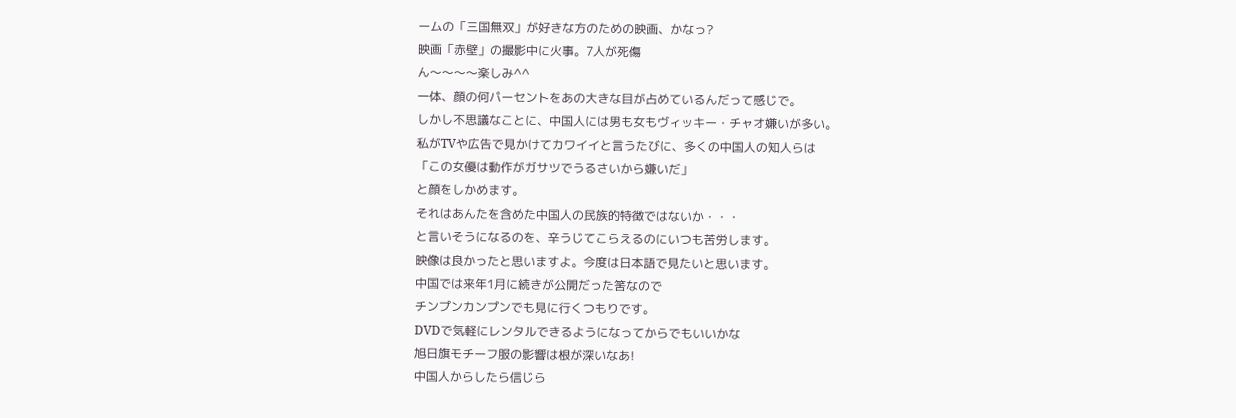ームの「三国無双」が好きな方のための映画、かなっ?
映画「赤壁」の撮影中に火事。7人が死傷
ん〜〜〜〜楽しみ^^
一体、顔の何パーセントをあの大きな目が占めているんだって感じで。
しかし不思議なことに、中国人には男も女もヴィッキー・チャオ嫌いが多い。
私がTVや広告で見かけてカワイイと言うたびに、多くの中国人の知人らは
「この女優は動作がガサツでうるさいから嫌いだ」
と顔をしかめます。
それはあんたを含めた中国人の民族的特徴ではないか・・・
と言いそうになるのを、辛うじてこらえるのにいつも苦労します。
映像は良かったと思いますよ。今度は日本語で見たいと思います。
中国では来年1月に続きが公開だった筈なので
チンプンカンプンでも見に行くつもりです。
DVDで気軽にレンタルできるようになってからでもいいかな
旭日旗モチーフ服の影響は根が深いなあ!
中国人からしたら信じら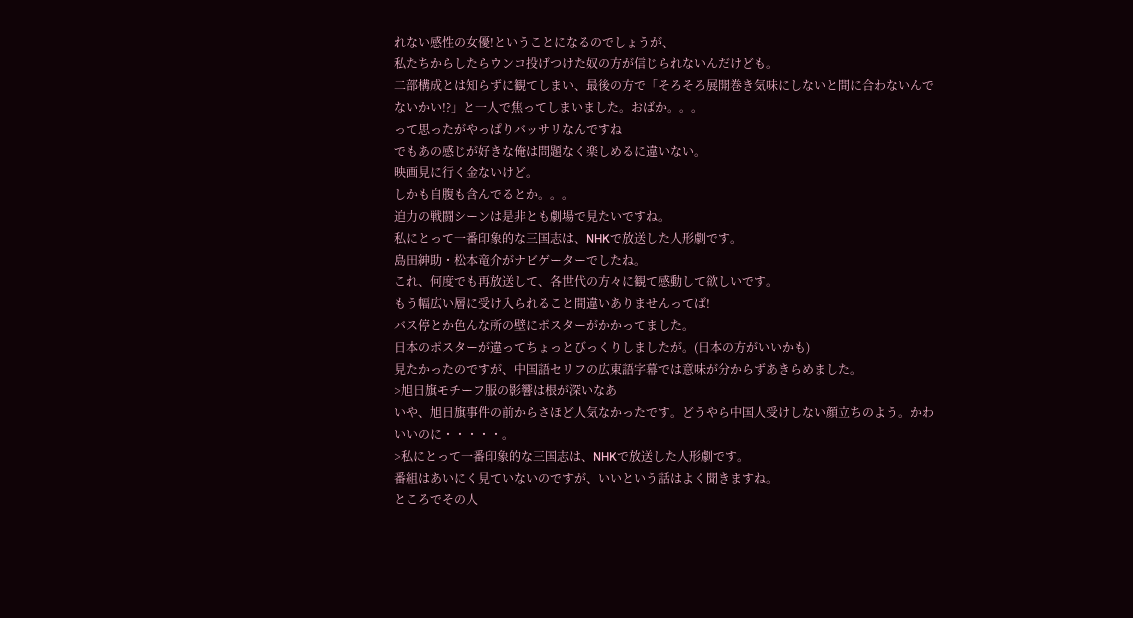れない感性の女優!ということになるのでしょうが、
私たちからしたらウンコ投げつけた奴の方が信じられないんだけども。
二部構成とは知らずに観てしまい、最後の方で「そろそろ展開巻き気味にしないと間に合わないんでないかい!?」と一人で焦ってしまいました。おばか。。。
って思ったがやっぱりバッサリなんですね
でもあの感じが好きな俺は問題なく楽しめるに違いない。
映画見に行く金ないけど。
しかも自腹も含んでるとか。。。
迫力の戦闘シーンは是非とも劇場で見たいですね。
私にとって一番印象的な三国志は、NHKで放送した人形劇です。
島田紳助・松本竜介がナビゲーターでしたね。
これ、何度でも再放送して、各世代の方々に観て感動して欲しいです。
もう幅広い層に受け入られること間違いありませんってば!
バス停とか色んな所の壁にポスターがかかってました。
日本のポスターが違ってちょっとびっくりしましたが。(日本の方がいいかも)
見たかったのですが、中国語セリフの広東語字幕では意味が分からずあきらめました。
>旭日旗モチーフ服の影響は根が深いなあ
いや、旭日旗事件の前からさほど人気なかったです。どうやら中国人受けしない顔立ちのよう。かわいいのに・・・・・。
>私にとって一番印象的な三国志は、NHKで放送した人形劇です。
番組はあいにく見ていないのですが、いいという話はよく聞きますね。
ところでその人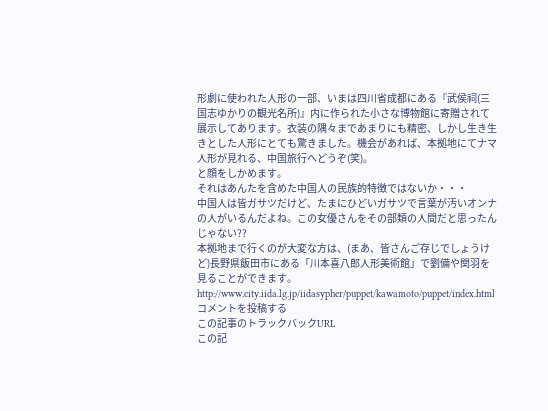形劇に使われた人形の一部、いまは四川省成都にある『武侯祠(三国志ゆかりの観光名所)』内に作られた小さな博物館に寄贈されて展示してあります。衣装の隅々まであまりにも精密、しかし生き生きとした人形にとても驚きました。機会があれば、本拠地にてナマ人形が見れる、中国旅行へどうぞ(笑)。
と顔をしかめます。
それはあんたを含めた中国人の民族的特徴ではないか・・・
中国人は皆ガサツだけど、たまにひどいガサツで言葉が汚いオンナの人がいるんだよね。この女優さんをその部類の人間だと思ったんじゃない??
本拠地まで行くのが大変な方は、(まあ、皆さんご存じでしょうけど)長野県飯田市にある「川本喜八郎人形美術館」で劉備や関羽を見ることができます。
http://www.city.iida.lg.jp/iidasypher/puppet/kawamoto/puppet/index.html
コメントを投稿する
この記事のトラックバックURL
この記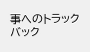事へのトラックバック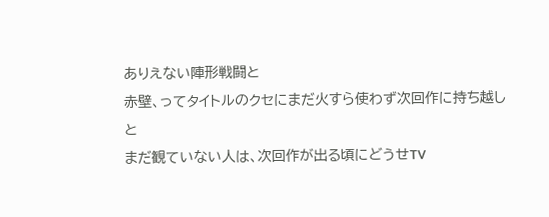ありえない陣形戦闘と
赤壁、ってタイトルのクセにまだ火すら使わず次回作に持ち越しと
まだ観ていない人は、次回作が出る頃にどうせTV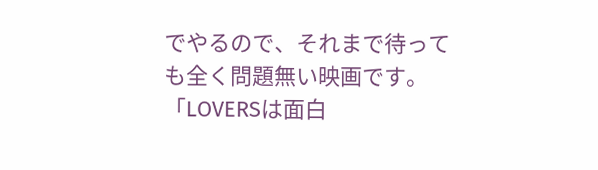でやるので、それまで待っても全く問題無い映画です。
「LOVERSは面白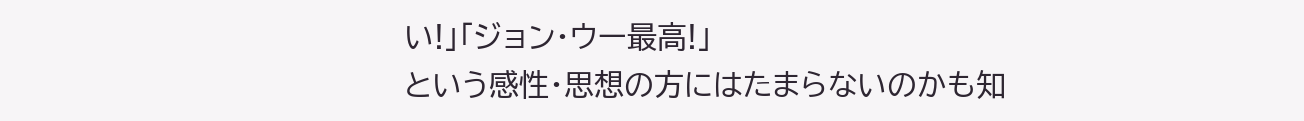い!」「ジョン・ウー最高!」
という感性・思想の方にはたまらないのかも知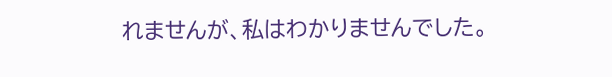れませんが、私はわかりませんでした。